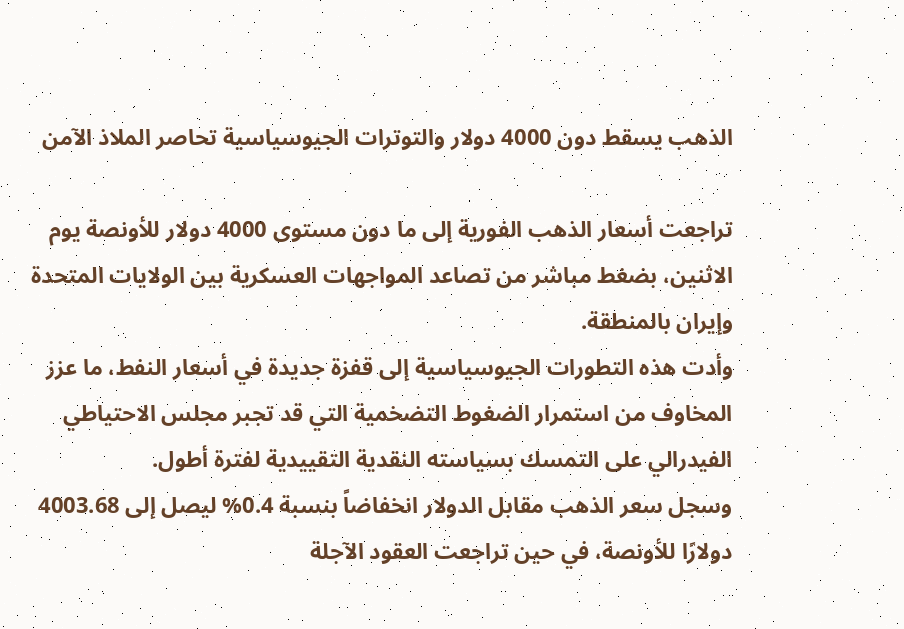الذهب يسقط دون 4000 دولار والتوترات الجيوسياسية تحاصر الملاذ الآمن

تراجعت أسعار الذهب الفورية إلى ما دون مستوى 4000 دولار للأونصة يوم الاثنين، بضغط مباشر من تصاعد المواجهات العسكرية بين الولايات المتحدة وإيران بالمنطقة.
وأدت هذه التطورات الجيوسياسية إلى قفزة جديدة في أسعار النفط، ما عزز المخاوف من استمرار الضغوط التضخمية التي قد تجبر مجلس الاحتياطي الفيدرالي على التمسك بسياسته النقدية التقييدية لفترة أطول.
وسجل سعر الذهب مقابل الدولار انخفاضاً بنسبة 0.4% ليصل إلى 4003.68 دولارًا للأونصة، في حين تراجعت العقود الآجلة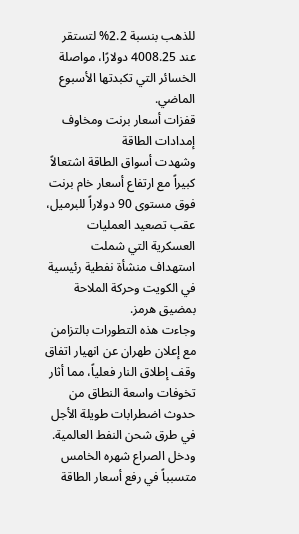للذهب بنسبة 2.2% لتستقر عند 4008.25 دولارًا، مواصلة الخسائر التي تكبدتها الأسبوع الماضي.
قفزات أسعار برنت ومخاوف إمدادات الطاقة
وشهدت أسواق الطاقة اشتعالاً كبيراً مع ارتفاع أسعار خام برنت فوق مستوى 90 دولاراً للبرميل، عقب تصعيد العمليات العسكرية التي شملت استهداف منشأة نفطية رئيسية في الكويت وحركة الملاحة بمضيق هرمز.
وجاءت هذه التطورات بالتزامن مع إعلان طهران عن انهيار اتفاق وقف إطلاق النار فعلياً، مما أثار تخوفات واسعة النطاق من حدوث اضطرابات طويلة الأجل في طرق شحن النفط العالمية.
ودخل الصراع شهره الخامس متسبباً في رفع أسعار الطاقة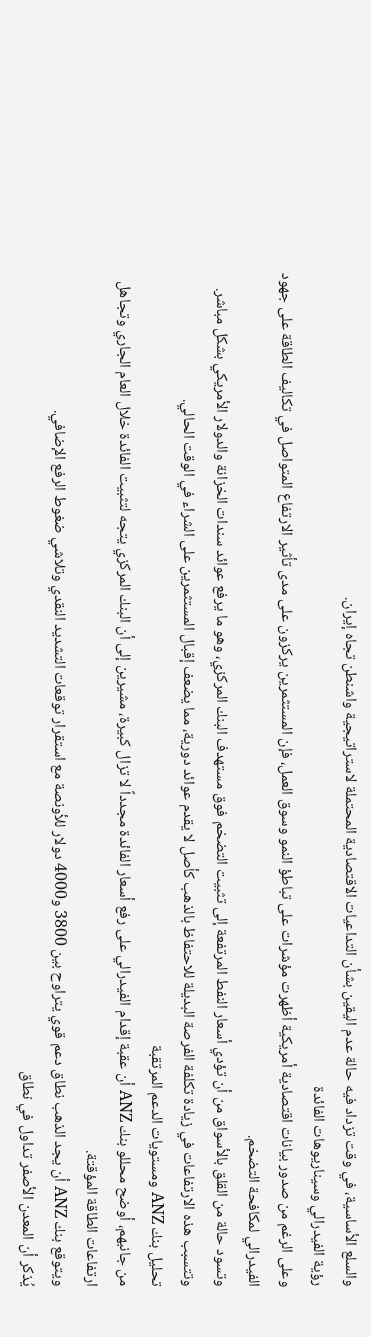والسلع الأساسية، في وقت تزداد فيه حالة عدم اليقين بشأن التداعيات الاقتصادية المحتملة لاستراتيجية واشنطن تجاه إيران.
رؤية الفيدرالي وسيناريوهات الفائدة
وعلى الرغم من صدور بيانات اقتصادية أمريكية أظهرت مؤشرات على تباطؤ النمو وسوق العمل، فإن المستثمرين يركزون على مدى تأثير الارتفاع المتواصل في تكاليف الطاقة على جهود الفيدرالي لمكافحة التضخم.
وتسود حالة من القلق بالأسواق من أن تؤدي أسعار النفط المرتفعة إلى تثبيت التضخم فوق مستهدف البنك المركزي، وهو ما يرفع عوائد سندات الخزانة والدولار الأمريكي بشكل مباشر.
وتتسبب هذه الارتفاعات في زيادة تكلفة الفرصة البديلة للاحتفاظ بالذهب كأصل لا يقدم عوائد دورية، مما يضعف إقبال المستثمرين على الشراء في الوقت الحالي.
تحليل بنك ANZ ومستويات الدعم المرتقبة
من جانبهم، أوضح محللو بنك ANZ أن عقبة إقدام الفيدرالي على رفع أسعار الفائدة مجدداً لا تزال كبيرة، مشيرين إلى أن البنك المركزي يتجه لتثبيت الفائدة خلال العام الجاري وتجاهل ارتفاعات الطاقة المؤقتة.
ويتوقع بنك ANZ أن يجد الذهب نطاق دعم قوي يتراوح بين 3800 و4000 دولار للأونصة مع استقرار توقعات التشديد النقدي وتلاشي ضغوط الرفع الإضافي.
يُذكر أن المعدن الأصفر تداول في نطاق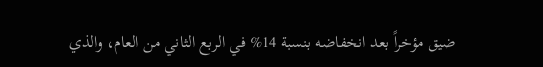ضيق مؤخراً بعد انخفاضه بنسبة 14% في الربع الثاني من العام، والذي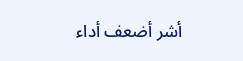أشر أضعف أداء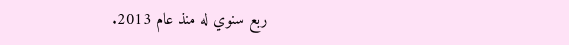ربع سنوي له منذ عام 2013.